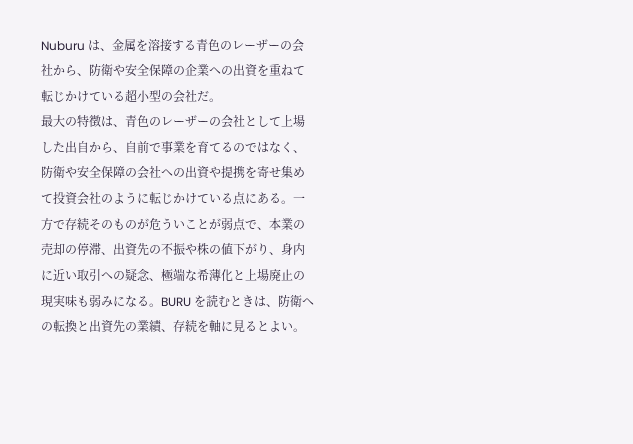Nuburu は、金属を溶接する青色のレーザーの会社から、防衛や安全保障の企業への出資を重ねて転じかけている超小型の会社だ。
最大の特徴は、青色のレーザーの会社として上場した出自から、自前で事業を育てるのではなく、防衛や安全保障の会社への出資や提携を寄せ集めて投資会社のように転じかけている点にある。一方で存続そのものが危ういことが弱点で、本業の売却の停滞、出資先の不振や株の値下がり、身内に近い取引への疑念、極端な希薄化と上場廃止の現実味も弱みになる。BURU を読むときは、防衛への転換と出資先の業績、存続を軸に見るとよい。